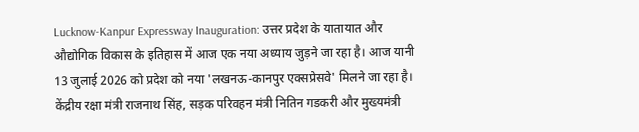Lucknow-Kanpur Expressway Inauguration: उत्तर प्रदेश के यातायात और औद्योगिक विकास के इतिहास में आज एक नया अध्याय जुड़ने जा रहा है। आज यानी 13 जुलाई 2026 को प्रदेश को नया 'लखनऊ-कानपुर एक्सप्रेसवे' मिलने जा रहा है। केंद्रीय रक्षा मंत्री राजनाथ सिंह, सड़क परिवहन मंत्री नितिन गडकरी और मुख्यमंत्री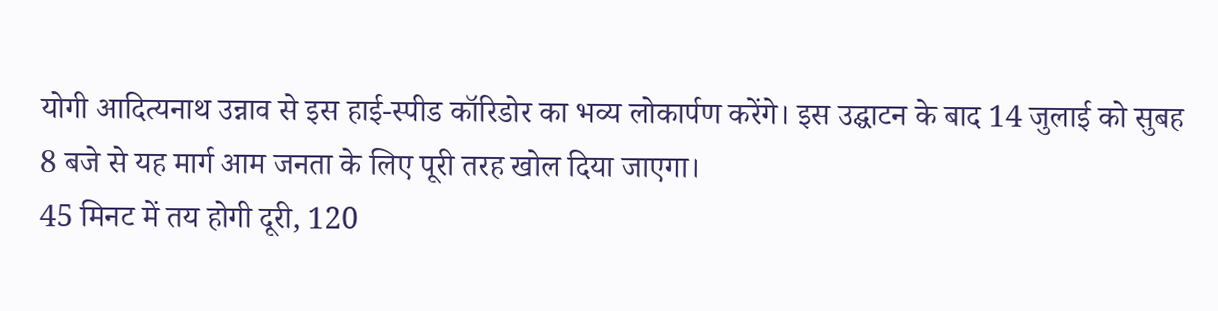योगी आदित्यनाथ उन्नाव से इस हाई-स्पीड कॉरिडोर का भव्य लोकार्पण करेंगे। इस उद्घाटन के बाद 14 जुलाई को सुबह 8 बजे से यह मार्ग आम जनता के लिए पूरी तरह खोल दिया जाएगा।
45 मिनट में तय होगी दूरी, 120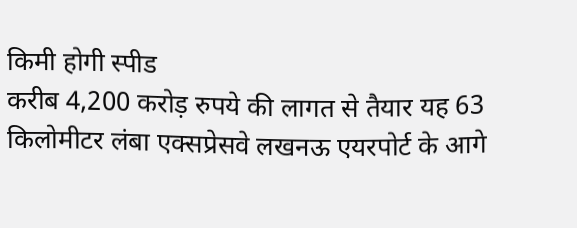किमी होगी स्पीड
करीब 4,200 करोड़ रुपये की लागत से तैयार यह 63 किलोमीटर लंबा एक्सप्रेसवे लखनऊ एयरपोर्ट के आगे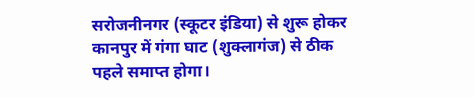सरोजनीनगर (स्कूटर इंडिया) से शुरू होकर कानपुर में गंगा घाट (शुक्लागंज) से ठीक पहले समाप्त होगा।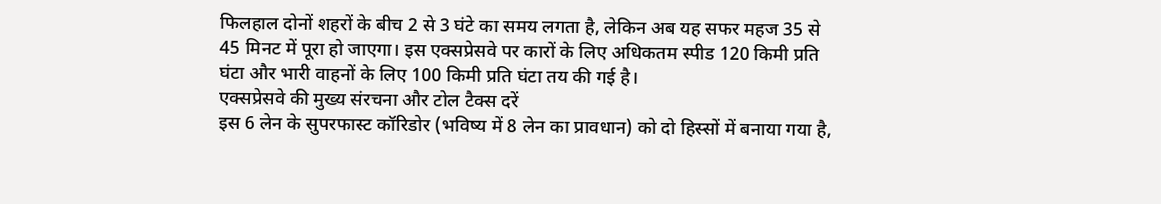फिलहाल दोनों शहरों के बीच 2 से 3 घंटे का समय लगता है, लेकिन अब यह सफर महज 35 से 45 मिनट में पूरा हो जाएगा। इस एक्सप्रेसवे पर कारों के लिए अधिकतम स्पीड 120 किमी प्रति घंटा और भारी वाहनों के लिए 100 किमी प्रति घंटा तय की गई है।
एक्सप्रेसवे की मुख्य संरचना और टोल टैक्स दरें
इस 6 लेन के सुपरफास्ट कॉरिडोर (भविष्य में 8 लेन का प्रावधान) को दो हिस्सों में बनाया गया है,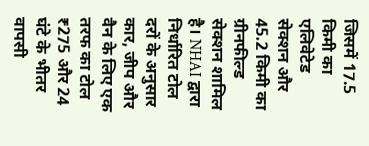जिसमें 17.5 किमी का एलिवेटेड सेक्शन और 45.2 किमी का ग्रीनफील्ड सेक्शन शामिल है। NHAI द्वारा निर्धारित टोल दरों के अनुसार कार, जीप और वैन के लिए एक तरफ का टोल ₹275 और 24 घंटे के भीतर वापसी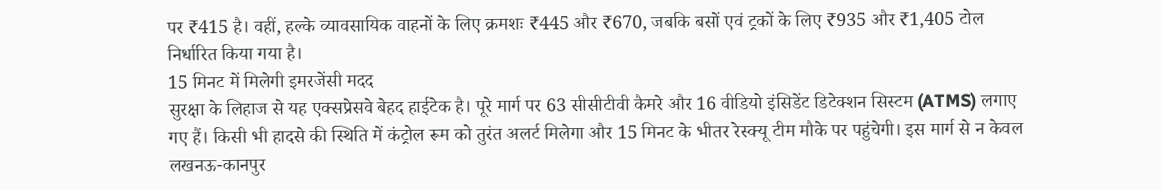पर ₹415 है। वहीं, हल्के व्यावसायिक वाहनों के लिए क्रमशः ₹445 और ₹670, जबकि बसों एवं ट्रकों के लिए ₹935 और ₹1,405 टोल निर्धारित किया गया है।
15 मिनट में मिलेगी इमरजेंसी मदद
सुरक्षा के लिहाज से यह एक्सप्रेसवे बेहद हाईटेक है। पूरे मार्ग पर 63 सीसीटीवी कैमरे और 16 वीडियो इंसिडेंट डिटेक्शन सिस्टम (ATMS) लगाए गए हैं। किसी भी हादसे की स्थिति में कंट्रोल रूम को तुरंत अलर्ट मिलेगा और 15 मिनट के भीतर रेस्क्यू टीम मौके पर पहुंचेगी। इस मार्ग से न केवल लखनऊ-कानपुर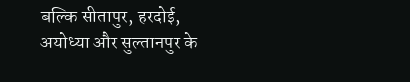बल्कि सीतापुर, हरदोई, अयोध्या और सुल्तानपुर के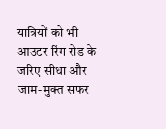यात्रियों को भी आउटर रिंग रोड के जरिए सीधा और जाम-मुक्त सफर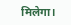मिलेगा।